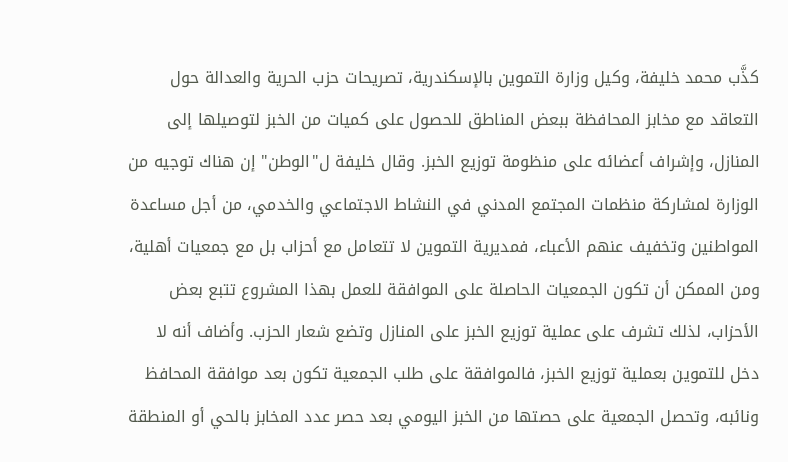كذَّب محمد خليفة، وكيل وزارة التموين بالإسكندرية، تصريحات حزب الحرية والعدالة حول التعاقد مع مخابز المحافظة ببعض المناطق للحصول على كميات من الخبز لتوصيلها إلى المنازل، وإشراف أعضائه على منظومة توزيع الخبز. وقال خليفة ل"الوطن" إن هناك توجيه من الوزارة لمشاركة منظمات المجتمع المدني في النشاط الاجتماعي والخدمي، من أجل مساعدة المواطنين وتخفيف عنهم الأعباء، فمديرية التموين لا تتعامل مع أحزاب بل مع جمعيات أهلية، ومن الممكن أن تكون الجمعيات الحاصلة على الموافقة للعمل بهذا المشروع تتبع بعض الأحزاب، لذلك تشرف على عملية توزيع الخبز على المنازل وتضع شعار الحزب. وأضاف أنه لا دخل للتموين بعملية توزيع الخبز، فالموافقة على طلب الجمعية تكون بعد موافقة المحافظ ونائبه، وتحصل الجمعية على حصتها من الخبز اليومي بعد حصر عدد المخابز بالحي أو المنطقة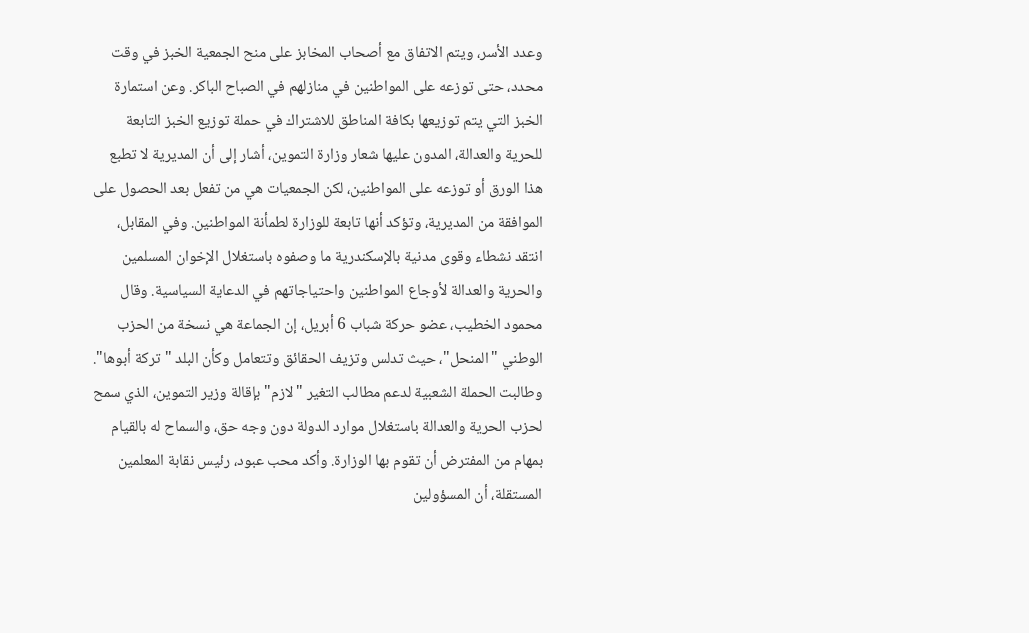وعدد الأسر، ويتم الاتفاق مع أصحاب المخابز على منح الجمعية الخبز في وقت محدد، حتى توزعه على المواطنين في منازلهم في الصباح الباكر. وعن استمارة الخبز التي يتم توزيعها بكافة المناطق للاشتراك في حملة توزيع الخبز التابعة للحرية والعدالة، المدون عليها شعار وزارة التموين، أشار إلى أن المديرية لا تطبع هذا الورق أو توزعه على المواطنين، لكن الجمعيات هي من تفعل بعد الحصول على الموافقة من المديرية، وتؤكد أنها تابعة للوزارة لطمأنة المواطنين. وفي المقابل، انتقد نشطاء وقوى مدنية بالإسكندرية ما وصفوه باستغلال الإخوان المسلمين والحرية والعدالة لأوجاع المواطنين واحتياجاتهم في الدعاية السياسية. وقال محمود الخطيب، عضو حركة شباب 6 أبريل، إن الجماعة هي نسخة من الحزب الوطني "المنحل"، حيث تدلس وتزيف الحقائق وتتعامل وكأن البلد "تركة أبوها". وطالبت الحملة الشعبية لدعم مطالب التغير "لازم" بإقالة وزير التموين، الذي سمح لحزب الحرية والعدالة باستغلال موارد الدولة دون وجه حق، والسماح له بالقيام بمهام من المفترض أن تقوم بها الوزارة. وأكد محب عبود، رئيس نقابة المعلمين المستقلة، أن المسؤولين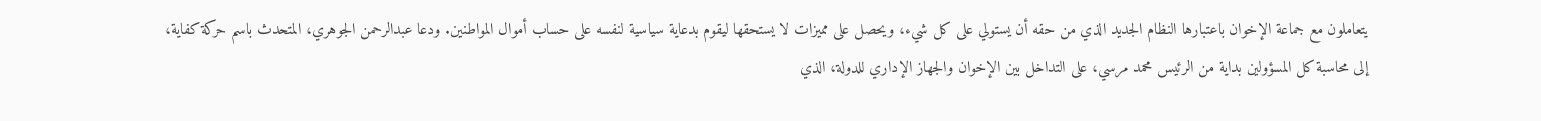يتعاملون مع جماعة الإخوان باعتبارها النظام الجديد الذي من حقه أن يستولي على كل شيء، ويحصل على مميزات لا يستحقها ليقوم بدعاية سياسية لنفسه على حساب أموال المواطنين. ودعا عبدالرحمن الجوهري، المتحدث باسم حركة كفاية، إلى محاسبة كل المسؤولين بداية من الرئيس محمد مرسي، على التداخل بين الإخوان والجهاز الإداري للدولة، الذي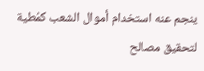ينجم عنه استخدام أموال الشعب كمُطية لتحقيق مصالح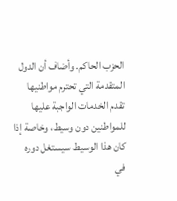الحزب الحاكم. وأضاف أن الدول المتقدمة التي تحترم مواطنيها تقدم الخدمات الواجبة عليها للمواطنين دون وسيط، وخاصة إذا كان هذا الوسيط سيستغل دوره في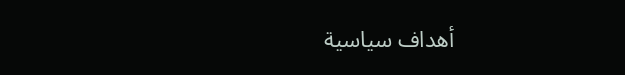أهداف سياسية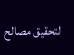لتحقيق مصالح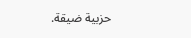حزبية ضيقة.